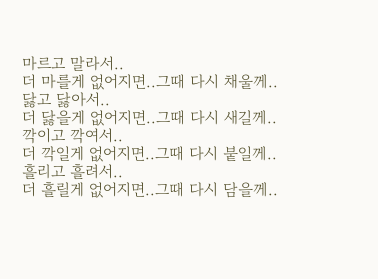마르고 말라서..
더 마를게 없어지면..그때 다시 채울께..
닳고 닳아서..
더 닳을게 없어지면..그때 다시 새길께..
깍이고 깍여서..
더 깍일게 없어지면..그때 다시 붙일께..
흘리고 흘려서..
더 흘릴게 없어지면..그때 다시 담을께..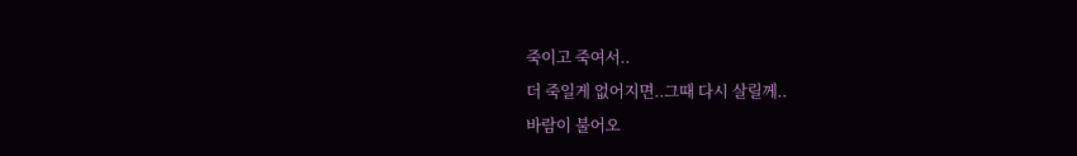죽이고 죽여서..
더 죽일게 없어지면..그때 다시 살릴께..
바람이 불어오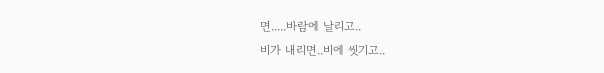면.....바람에 날리고..
비가 내리면..비에 씻기고..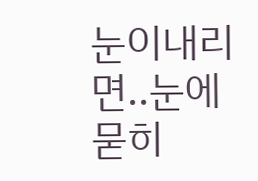눈이내리면..눈에 묻히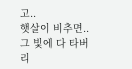고..
햇살이 비추면..그 빛에 다 타버리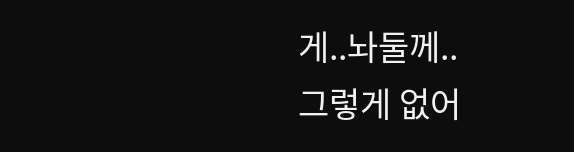게..놔둘께..
그렇게 없어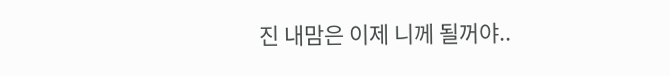진 내맘은 이제 니께 될꺼야..